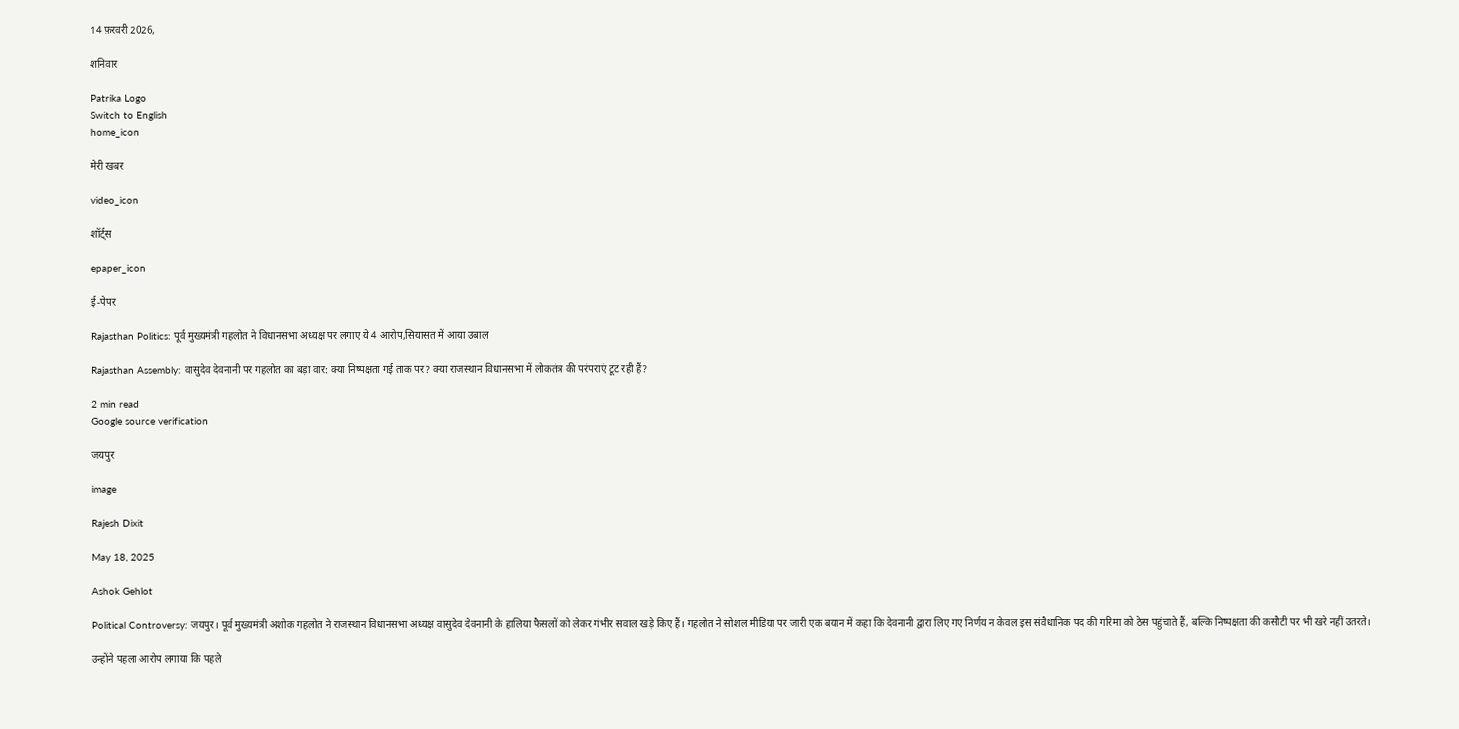14 फ़रवरी 2026,

शनिवार

Patrika Logo
Switch to English
home_icon

मेरी खबर

video_icon

शॉर्ट्स

epaper_icon

ई-पेपर

Rajasthan Politics: पूर्व मुख्यमंत्री गहलोत ने विधानसभा अध्यक्ष पर लगाए ये 4 आरोप,सियासत में आया उबाल

Rajasthan Assembly: वासुदेव देवनानी पर गहलोत का बड़ा वार: क्या निष्पक्षता गई ताक पर? क्या राजस्थान विधानसभा में लोकतंत्र की परंपराएं टूट रही हैं?

2 min read
Google source verification

जयपुर

image

Rajesh Dixit

May 18, 2025

Ashok Gehlot

Political Controversy: जयपुर। पूर्व मुख्यमंत्री अशोक गहलोत ने राजस्थान विधानसभा अध्यक्ष वासुदेव देवनानी के हालिया फैसलों को लेकर गंभीर सवाल खड़े किए हैं। गहलोत ने सोशल मीडिया पर जारी एक बयान में कहा कि देवनानी द्वारा लिए गए निर्णय न केवल इस संवैधानिक पद की गरिमा को ठेस पहुंचाते हैं, बल्कि निष्पक्षता की कसौटी पर भी खरे नहीं उतरते।

उन्होंने पहला आरोप लगाया कि पहले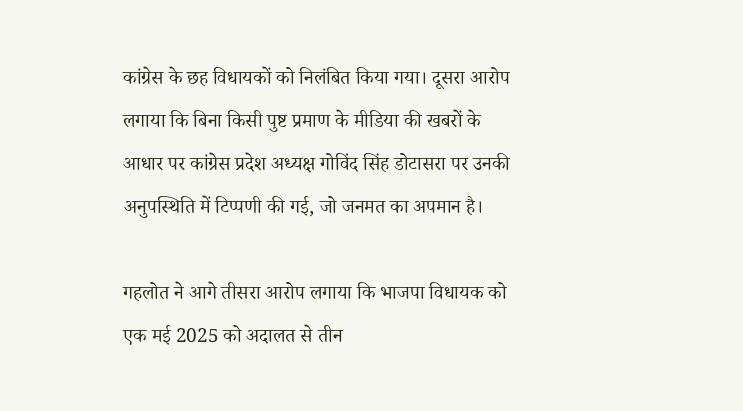कांग्रेस के छह विधायकों को निलंबित किया गया। दूसरा आरोप लगाया कि बिना किसी पुष्ट प्रमाण के मीडिया की खबरों के आधार पर कांग्रेस प्रदेश अध्यक्ष गोविंद सिंह डोटासरा पर उनकी अनुपस्थिति में टिप्पणी की गई, जो जनमत का अपमान है।

गहलोत ने आगे तीसरा आरोप लगाया कि भाजपा विधायक को एक मई 2025 को अदालत से तीन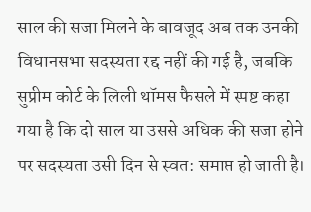साल की सजा मिलने के बावजूद अब तक उनकी विधानसभा सदस्यता रद्द नहीं की गई है, जबकि सुप्रीम कोर्ट के लिली थॉमस फैसले में स्पष्ट कहा गया है कि दो साल या उससे अधिक की सजा होने पर सदस्यता उसी दिन से स्वत: समाप्त हो जाती है।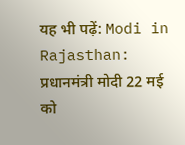यह भी पढ़ें: Modi in Rajasthan: प्रधानमंत्री मोदी 22 मई को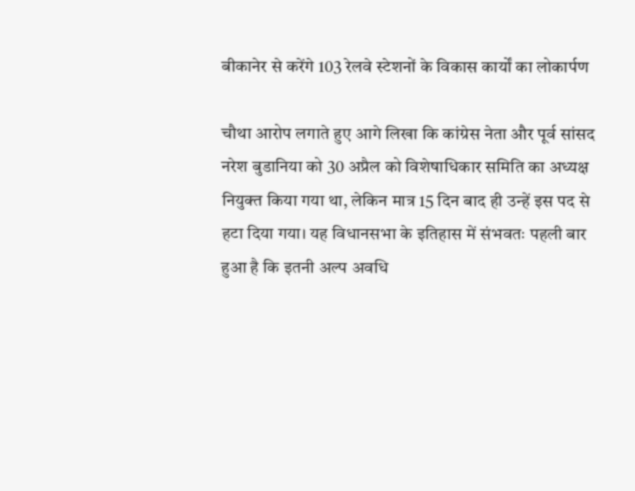बीकानेर से करेंगे 103 रेलवे स्टेशनों के विकास कार्यों का लोकार्पण

चौथा आरोप लगाते हुए आगे लिखा कि कांग्रेस नेता और पूर्व सांसद नरेश बुडानिया को 30 अप्रैल को विशेषाधिकार समिति का अध्यक्ष नियुक्त किया गया था, लेकिन मात्र 15 दिन बाद ही उन्हें इस पद से हटा दिया गया। यह विधानसभा के इतिहास में संभवतः पहली बार हुआ है कि इतनी अल्प अवधि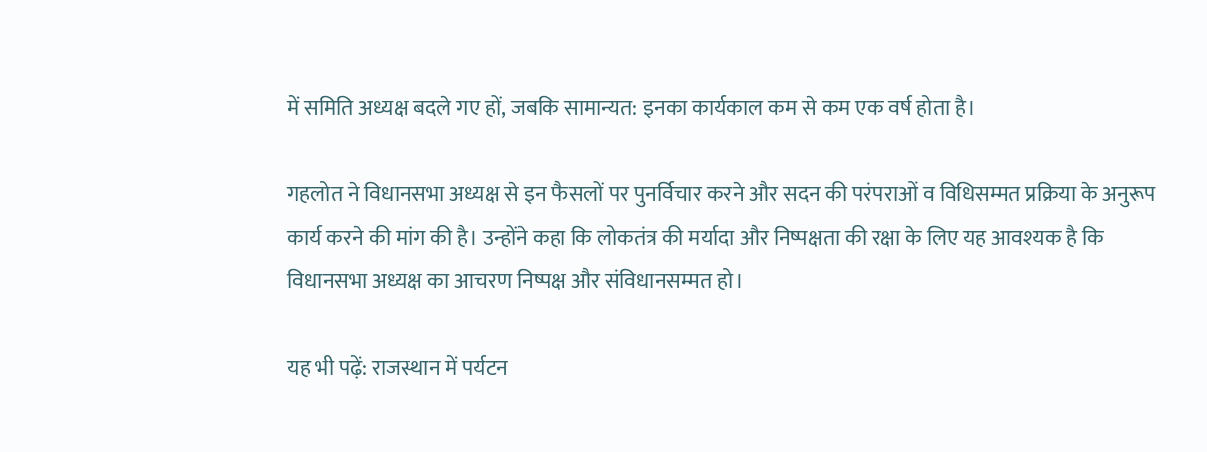में समिति अध्यक्ष बदले गए हों, जबकि सामान्यत: इनका कार्यकाल कम से कम एक वर्ष होता है।

गहलोत ने विधानसभा अध्यक्ष से इन फैसलों पर पुनर्विचार करने और सदन की परंपराओं व विधिसम्मत प्रक्रिया के अनुरूप कार्य करने की मांग की है। उन्होंने कहा कि लोकतंत्र की मर्यादा और निष्पक्षता की रक्षा के लिए यह आवश्यक है कि विधानसभा अध्यक्ष का आचरण निष्पक्ष और संविधानसम्मत हो।

यह भी पढ़ें: राजस्थान में पर्यटन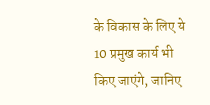के विकास के लिए ये 10 प्रमुख कार्य भी किए जाएंगे, जानिए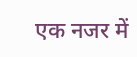एक नजर में